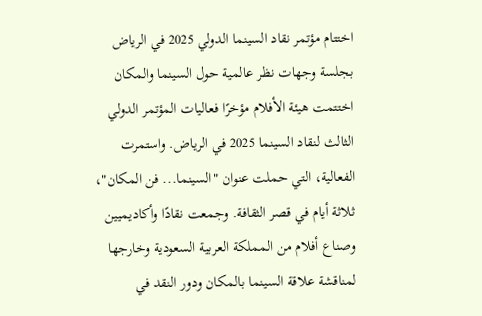اختتام مؤتمر نقاد السينما الدولي 2025 في الرياض بجلسة وجهات نظر عالمية حول السينما والمكان
اختتمت هيئة الأفلام مؤخرًا فعاليات المؤتمر الدولي الثالث لنقاد السينما 2025 في الرياض. واستمرت الفعالية، التي حملت عنوان "السينما... فن المكان"، ثلاثة أيام في قصر الثقافة. وجمعت نقادًا وأكاديميين وصناع أفلام من المملكة العربية السعودية وخارجها لمناقشة علاقة السينما بالمكان ودور النقد في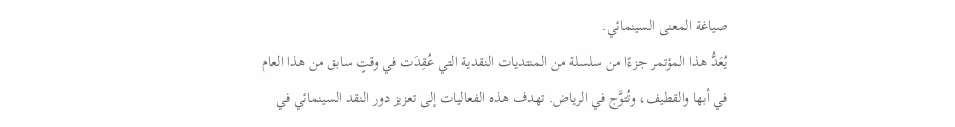صياغة المعنى السينمائي.
يُعَدُّ هذا المؤتمر جزءًا من سلسلة من المنتديات النقدية التي عُقِدَت في وقتٍ سابق من هذا العام في أبها والقطيف، وتُتوَّج في الرياض. تهدف هذه الفعاليات إلى تعزيز دور النقد السينمائي في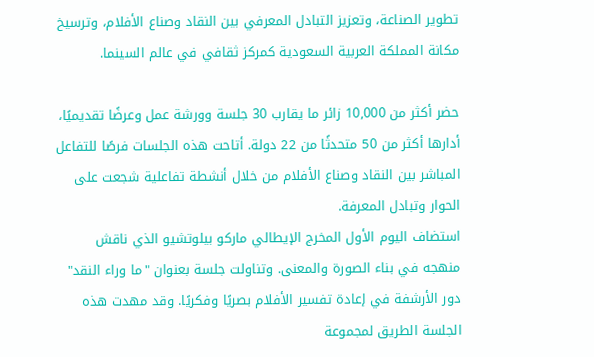تطوير الصناعة، وتعزيز التبادل المعرفي بين النقاد وصناع الأفلام، وترسيخ مكانة المملكة العربية السعودية كمركز ثقافي في عالم السينما.

حضر أكثر من 10,000 زائر ما يقارب 30 جلسة وورشة عمل وعرضًا تقديميًا، أدارها أكثر من 50 متحدثًا من 22 دولة. أتاحت هذه الجلسات فرصًا للتفاعل المباشر بين النقاد وصناع الأفلام من خلال أنشطة تفاعلية شجعت على الحوار وتبادل المعرفة.
استضاف اليوم الأول المخرج الإيطالي ماركو بيلوتشيو الذي ناقش منهجه في بناء الصورة والمعنى. وتناولت جلسة بعنوان "ما وراء النقد" دور الأرشفة في إعادة تفسير الأفلام بصريًا وفكريًا. وقد مهدت هذه الجلسة الطريق لمجموعة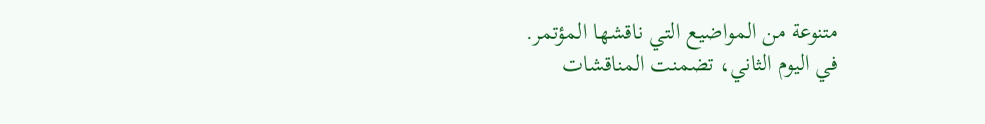متنوعة من المواضيع التي ناقشها المؤتمر.
في اليوم الثاني، تضمنت المناقشات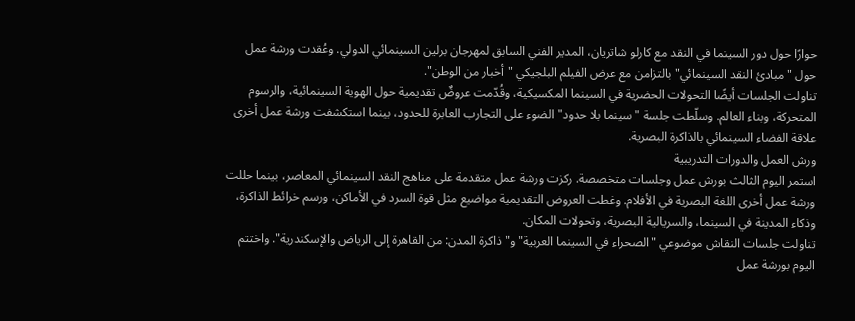حوارًا حول دور السينما في النقد مع كارلو شاتريان، المدير الفني السابق لمهرجان برلين السينمائي الدولي. وعُقدت ورشة عمل حول "مبادئ النقد السينمائي" بالتزامن مع عرض الفيلم البلجيكي "أخبار من الوطن".
تناولت الجلسات أيضًا التحولات الحضرية في السينما المكسيكية، وقُدّمت عروضٌ تقديمية حول الهوية السينمائية، والرسوم المتحركة، وبناء العالم. وسلّطت جلسة "سينما بلا حدود" الضوء على التجارب العابرة للحدود، بينما استكشفت ورشة عمل أخرى علاقة الفضاء السينمائي بالذاكرة البصرية.
ورش العمل والدورات التدريبية
استمر اليوم الثالث بورش عمل وجلسات متخصصة. ركزت ورشة عمل متقدمة على مناهج النقد السينمائي المعاصر، بينما حللت ورشة عمل أخرى اللغة البصرية في الأفلام. وغطت العروض التقديمية مواضيع مثل قوة السرد في الأماكن، ورسم خرائط الذاكرة، وذكاء المدينة في السينما، والسريالية البصرية، وتحولات المكان.
تناولت جلسات النقاش موضوعي "الصحراء في السينما العربية" و"ذاكرة المدن: من القاهرة إلى الرياض والإسكندرية". واختتم اليوم بورشة عمل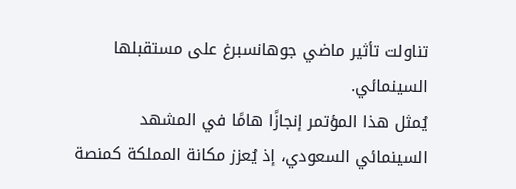تناولت تأثير ماضي جوهانسبرغ على مستقبلها السينمائي.
يُمثل هذا المؤتمر إنجازًا هامًا في المشهد السينمائي السعودي، إذ يُعزز مكانة المملكة كمنصة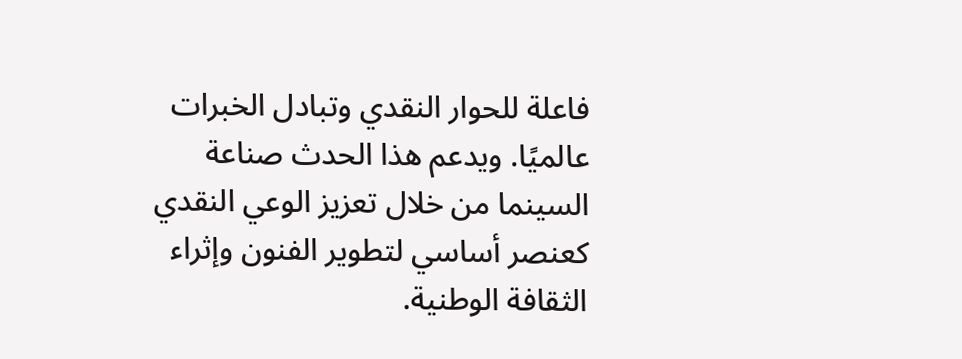فاعلة للحوار النقدي وتبادل الخبرات عالميًا. ويدعم هذا الحدث صناعة السينما من خلال تعزيز الوعي النقدي كعنصر أساسي لتطوير الفنون وإثراء الثقافة الوطنية.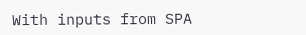With inputs from SPA